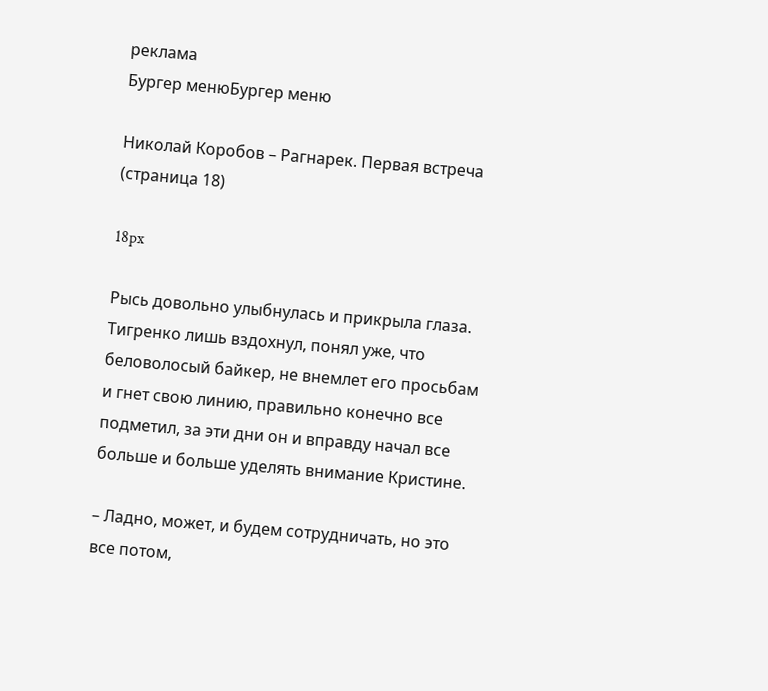реклама
Бургер менюБургер меню

Николай Коробов – Рагнарек. Первая встреча (страница 18)

18px

Рысь довольно улыбнулась и прикрыла глаза. Тигренко лишь вздохнул, понял уже, что беловолосый байкер, не внемлет его просьбам и гнет свою линию, правильно конечно все подметил, за эти дни он и вправду начал все больше и больше уделять внимание Кристине.

– Ладно, может, и будем сотрудничать, но это все потом,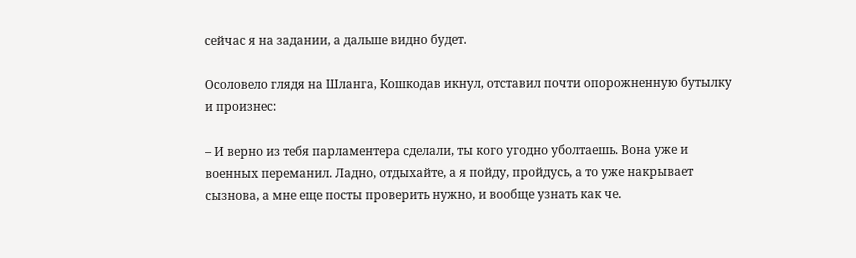сейчас я на задании, а дальше видно будет.

Осоловело глядя на Шланга, Кошкодав икнул, отставил почти опорожненную бутылку и произнес:

– И верно из тебя парламентера сделали, ты кого угодно уболтаешь. Вона уже и военных переманил. Ладно, отдыхайте, а я пойду, пройдусь, а то уже накрывает сызнова, а мне еще посты проверить нужно, и вообще узнать как че.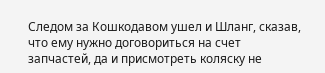Следом за Кошкодавом ушел и Шланг, сказав, что ему нужно договориться на счет запчастей, да и присмотреть коляску не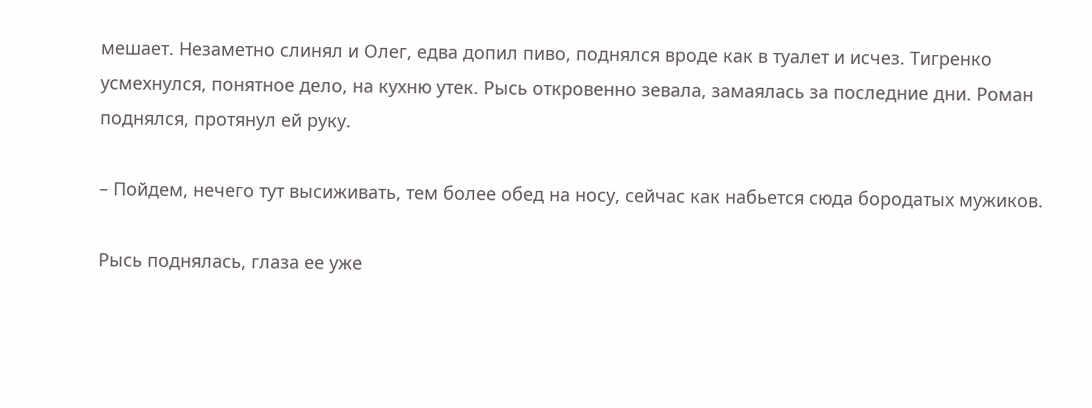мешает. Незаметно слинял и Олег, едва допил пиво, поднялся вроде как в туалет и исчез. Тигренко усмехнулся, понятное дело, на кухню утек. Рысь откровенно зевала, замаялась за последние дни. Роман поднялся, протянул ей руку.

– Пойдем, нечего тут высиживать, тем более обед на носу, сейчас как набьется сюда бородатых мужиков.

Рысь поднялась, глаза ее уже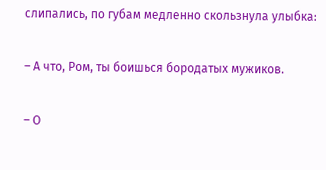слипались, по губам медленно скользнула улыбка:

– А что, Ром, ты боишься бородатых мужиков.

– О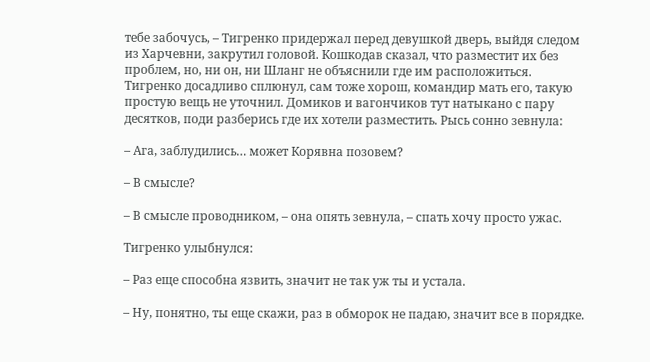тебе забочусь, – Тигренко придержал перед девушкой дверь, выйдя следом из Харчевни, закрутил головой. Кошкодав сказал, что разместит их без проблем, но, ни он, ни Шланг не объяснили где им расположиться. Тигренко досадливо сплюнул, сам тоже хорош, командир мать его, такую простую вещь не уточнил. Домиков и вагончиков тут натыкано с пару десятков, поди разберись где их хотели разместить. Рысь сонно зевнула:

– Ага, заблудились… может Корявна позовем?

– В смысле?

– В смысле проводником, – она опять зевнула, – спать хочу просто ужас.

Тигренко улыбнулся:

– Раз еще способна язвить, значит не так уж ты и устала.

– Ну, понятно, ты еще скажи, раз в обморок не падаю, значит все в порядке.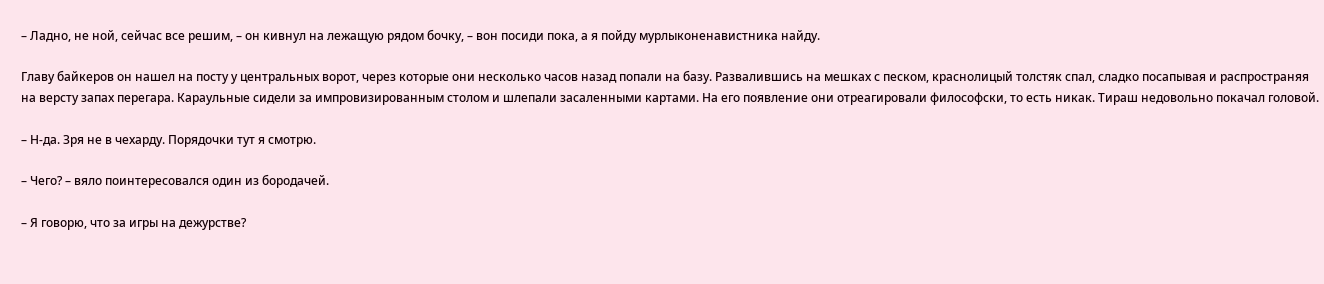– Ладно, не ной, сейчас все решим, – он кивнул на лежащую рядом бочку, – вон посиди пока, а я пойду мурлыконенавистника найду.

Главу байкеров он нашел на посту у центральных ворот, через которые они несколько часов назад попали на базу. Развалившись на мешках с песком, краснолицый толстяк спал, сладко посапывая и распространяя на версту запах перегара. Караульные сидели за импровизированным столом и шлепали засаленными картами. На его появление они отреагировали философски, то есть никак. Тираш недовольно покачал головой.

– Н-да. Зря не в чехарду. Порядочки тут я смотрю.

– Чего? – вяло поинтересовался один из бородачей.

– Я говорю, что за игры на дежурстве?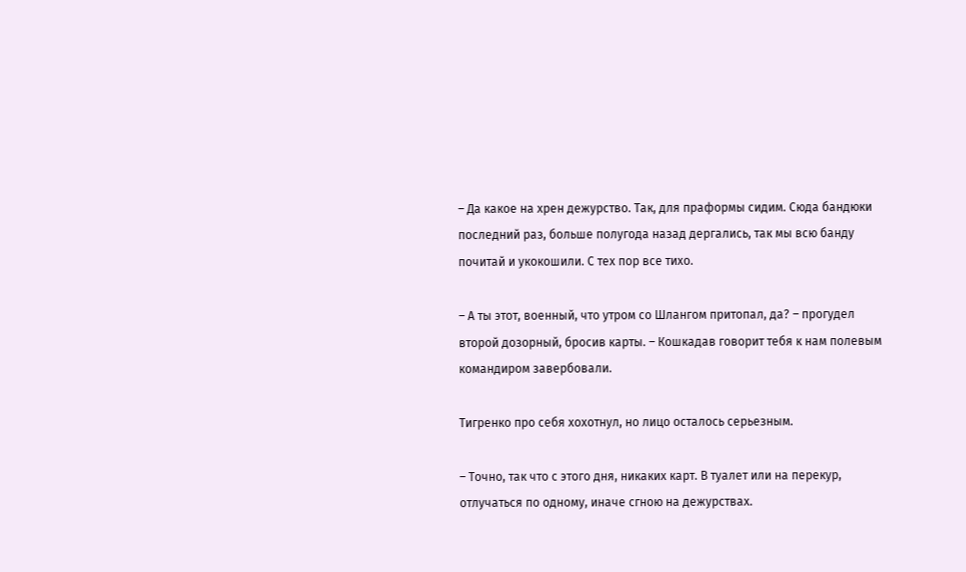– Да какое на хрен дежурство. Так, для праформы сидим. Сюда бандюки последний раз, больше полугода назад дергались, так мы всю банду почитай и укокошили. С тех пор все тихо.

– А ты этот, военный, что утром со Шлангом притопал, да? – прогудел второй дозорный, бросив карты. – Кошкадав говорит тебя к нам полевым командиром завербовали.

Тигренко про себя хохотнул, но лицо осталось серьезным.

– Точно, так что с этого дня, никаких карт. В туалет или на перекур, отлучаться по одному, иначе сгною на дежурствах.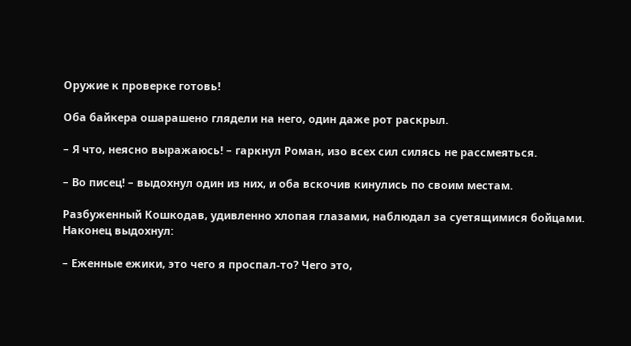Оружие к проверке готовь!

Оба байкера ошарашено глядели на него, один даже рот раскрыл.

– Я что, неясно выражаюсь! – гаркнул Роман, изо всех сил силясь не рассмеяться.

– Во писец! – выдохнул один из них, и оба вскочив кинулись по своим местам.

Разбуженный Кошкодав, удивленно хлопая глазами, наблюдал за суетящимися бойцами. Наконец выдохнул:

– Еженные ежики, это чего я проспал-то? Чего это,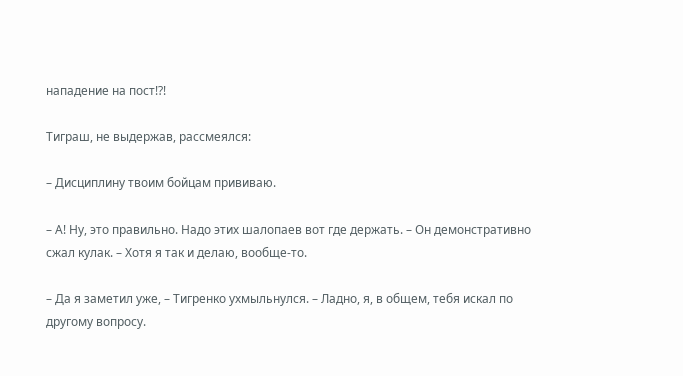нападение на пост!?!

Тиграш, не выдержав, рассмеялся:

– Дисциплину твоим бойцам прививаю.

– А! Ну, это правильно. Надо этих шалопаев вот где держать. – Он демонстративно сжал кулак. – Хотя я так и делаю, вообще-то.

– Да я заметил уже, – Тигренко ухмыльнулся. – Ладно, я, в общем, тебя искал по другому вопросу.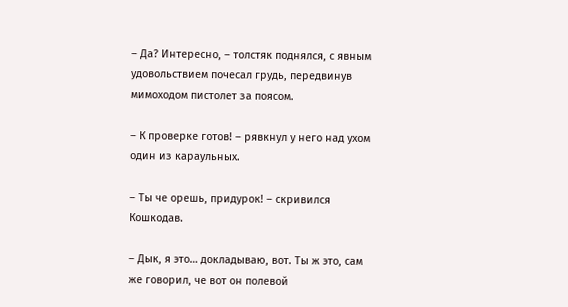– Да? Интересно, – толстяк поднялся, с явным удовольствием почесал грудь, передвинув мимоходом пистолет за поясом.

– К проверке готов! – рявкнул у него над ухом один из караульных.

– Ты че орешь, придурок! – скривился Кошкодав.

– Дык, я это… докладываю, вот. Ты ж это, сам же говорил, че вот он полевой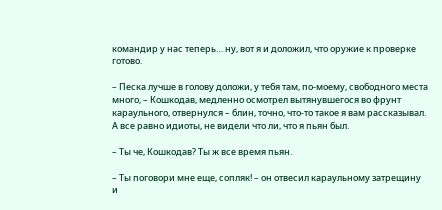командир у нас теперь… ну, вот я и доложил, что оружие к проверке готово.

– Песка лучше в голову доложи, у тебя там, по-моему, свободного места много, – Кошкодав, медленно осмотрел вытянувшегося во фрунт караульного, отвернулся – блин, точно, что-то такое я вам рассказывал. А все равно идиоты, не видели что ли, что я пьян был.

– Ты че, Кошкодав? Ты ж все время пьян.

– Ты поговори мне еще, сопляк! – он отвесил караульному затрещину и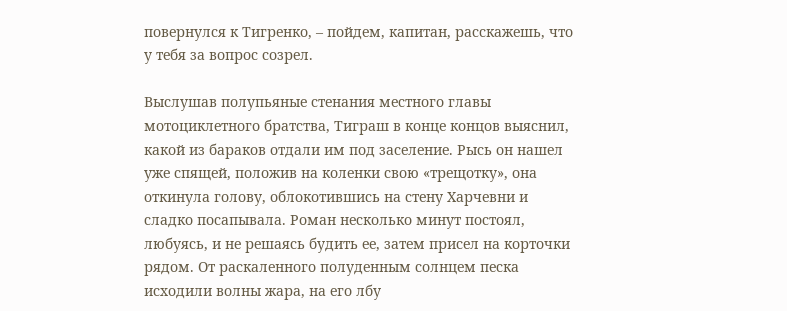повернулся к Тигренко, – пойдем, капитан, расскажешь, что у тебя за вопрос созрел.

Выслушав полупьяные стенания местного главы мотоциклетного братства, Тиграш в конце концов выяснил, какой из бараков отдали им под заселение. Рысь он нашел уже спящей, положив на коленки свою «трещотку», она откинула голову, облокотившись на стену Харчевни и сладко посапывала. Роман несколько минут постоял, любуясь, и не решаясь будить ее, затем присел на корточки рядом. От раскаленного полуденным солнцем песка исходили волны жара, на его лбу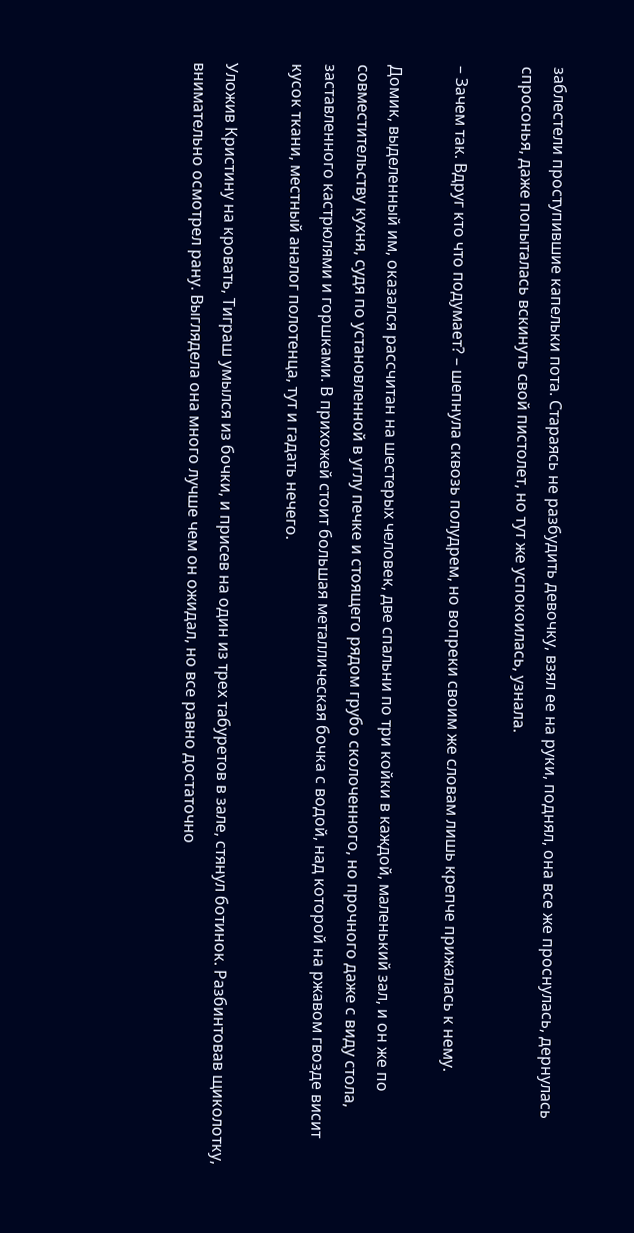заблестели проступившие капельки пота. Стараясь не разбудить девочку, взял ее на руки, поднял, она все же проснулась, дернулась спросонья, даже попыталась вскинуть свой пистолет, но тут же успокоилась, узнала.

– Зачем так. Вдруг кто что подумает? – шепнула сквозь полудрем, но вопреки своим же словам лишь крепче прижалась к нему.

Домик, выделенный им, оказался рассчитан на шестерых человек, две спальни по три койки в каждой, маленький зал, и он же по совместительству кухня, судя по установленной в углу печке и стоящего рядом грубо сколоченного, но прочного даже с виду стола, заставленного кастрюлями и горшками. В прихожей стоит большая металлическая бочка с водой, над которой на ржавом гвозде висит кусок ткани, местный аналог полотенца, тут и гадать нечего.

Уложив Кристину на кровать, Тиграш умылся из бочки, и присев на один из трех табуретов в зале, стянул ботинок. Разбинтовав щиколотку, внимательно осмотрел рану. Выглядела она много лучше чем он ожидал, но все равно достаточно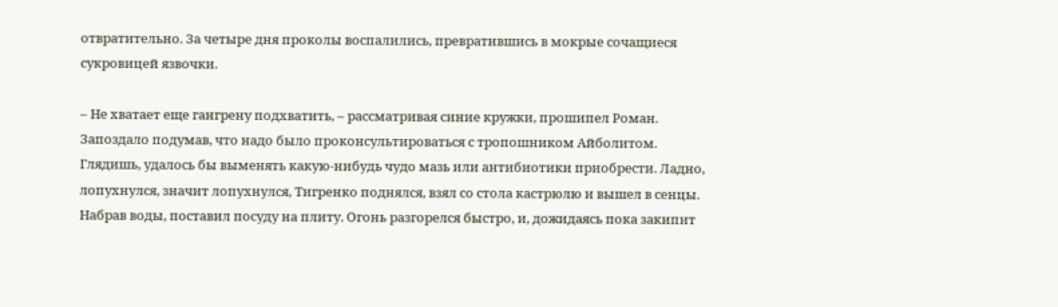отвратительно. За четыре дня проколы воспалились, превратившись в мокрые сочащиеся сукровицей язвочки.

– Не хватает еще гангрену подхватить, – рассматривая синие кружки, прошипел Роман. Запоздало подумав, что надо было проконсультироваться с тропошником Айболитом. Глядишь, удалось бы выменять какую-нибудь чудо мазь или антибиотики приобрести. Ладно, лопухнулся, значит лопухнулся, Тигренко поднялся, взял со стола кастрюлю и вышел в сенцы. Набрав воды, поставил посуду на плиту. Огонь разгорелся быстро, и, дожидаясь пока закипит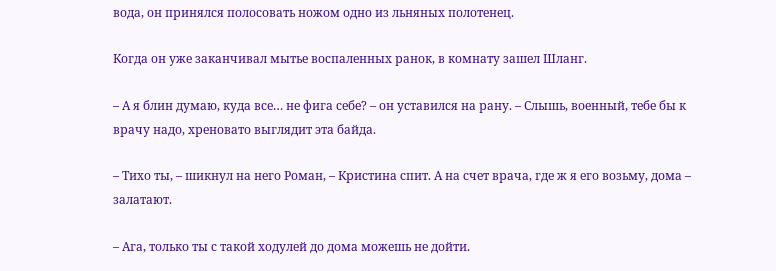вода, он принялся полосовать ножом одно из льняных полотенец.

Когда он уже заканчивал мытье воспаленных ранок, в комнату зашел Шланг.

– А я блин думаю, куда все… не фига себе? – он уставился на рану. – Слышь, военный, тебе бы к врачу надо, хреновато выглядит эта байда.

– Тихо ты, – шикнул на него Роман, – Кристина спит. А на счет врача, где ж я его возьму, дома – залатают.

– Ага, только ты с такой ходулей до дома можешь не дойти.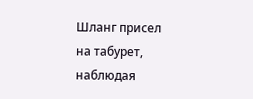Шланг присел на табурет, наблюдая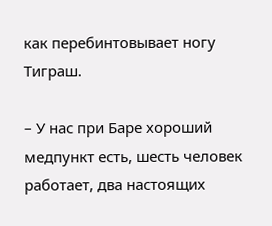как перебинтовывает ногу Тиграш.

– У нас при Баре хороший медпункт есть, шесть человек работает, два настоящих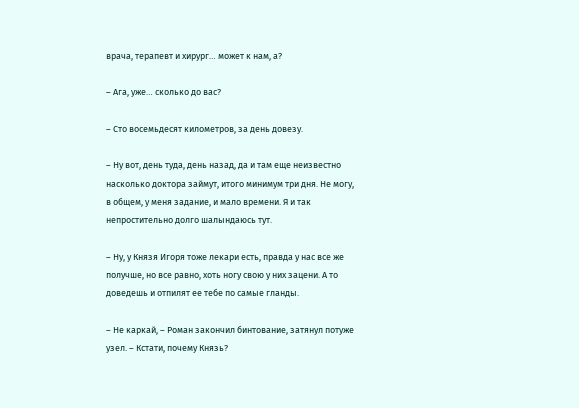врача, терапевт и хирург… может к нам, а?

– Ага, уже… сколько до вас?

– Сто восемьдесят километров, за день довезу.

– Ну вот, день туда, день назад, да и там еще неизвестно насколько доктора займут, итого минимум три дня. Не могу, в общем, у меня задание, и мало времени. Я и так непростительно долго шалындаюсь тут.

– Ну, у Князя Игоря тоже лекари есть, правда у нас все же получше, но все равно, хоть ногу свою у них зацени. А то доведешь и отпилят ее тебе по самые гланды.

– Не каркай, – Роман закончил бинтование, затянул потуже узел. – Кстати, почему Князь?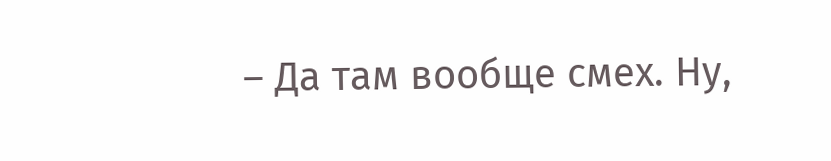– Да там вообще смех. Ну,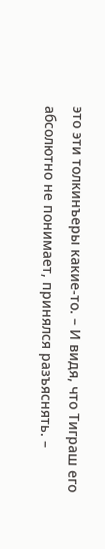это эти толкинъеры какие-то. – И видя, что Тиграш его абсолютно не понимает, принялся разъяснять. –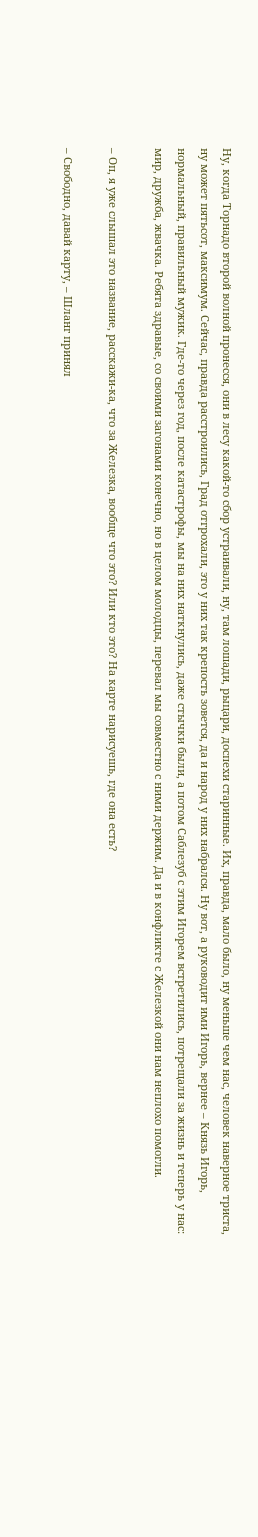Ну, когда Торнадо второй волной пронесся, они в лесу какой-то сбор устраивали, ну, там лошади, рыцари, доспехи старинные. Их, правда, мало было, ну меньше чем нас, человек наверное триста, ну может пятьсот, максимум. Сейчас, правда расстроились, Град отгрохали, это у них так крепость зовется, да и народ у них набрался. Ну вот, а руководит ими Игорь, вернее – Князь Игорь, нормальный, правильный мужик. Где-то через год, после катастрофы, мы на них наткнулись, даже стычки были, а потом Саблезуб с этим Игорем встретились, потрещали за жизнь и теперь у нас: мир, дружба, жвачка. Ребята здравые, со своими загонами конечно, но в целом молодцы, перевал мы совместно с ними держим. Да и в конфликте с Железкой они нам неплохо помогли.

– Оп, я уже слышал это название, расскажи-ка, что за Железка, вообще что это? Или кто это? На карте нарисуешь, где она есть?

– Свободно, давай карту, – Шланг принял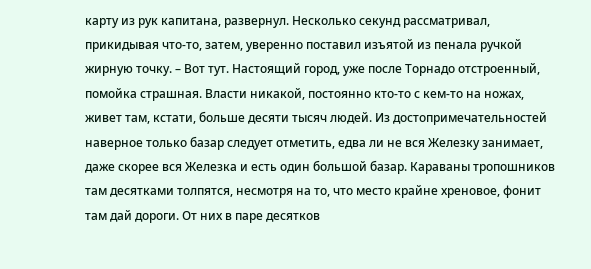карту из рук капитана, развернул. Несколько секунд рассматривал, прикидывая что-то, затем, уверенно поставил изъятой из пенала ручкой жирную точку. – Вот тут. Настоящий город, уже после Торнадо отстроенный, помойка страшная. Власти никакой, постоянно кто-то с кем-то на ножах, живет там, кстати, больше десяти тысяч людей. Из достопримечательностей наверное только базар следует отметить, едва ли не вся Железку занимает, даже скорее вся Железка и есть один большой базар. Караваны тропошников там десятками толпятся, несмотря на то, что место крайне хреновое, фонит там дай дороги. От них в паре десятков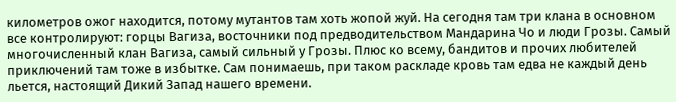километров ожог находится, потому мутантов там хоть жопой жуй. На сегодня там три клана в основном все контролируют: горцы Вагиза, восточники под предводительством Мандарина Чо и люди Грозы. Самый многочисленный клан Вагиза, самый сильный у Грозы. Плюс ко всему, бандитов и прочих любителей приключений там тоже в избытке. Сам понимаешь, при таком раскладе кровь там едва не каждый день льется, настоящий Дикий Запад нашего времени.